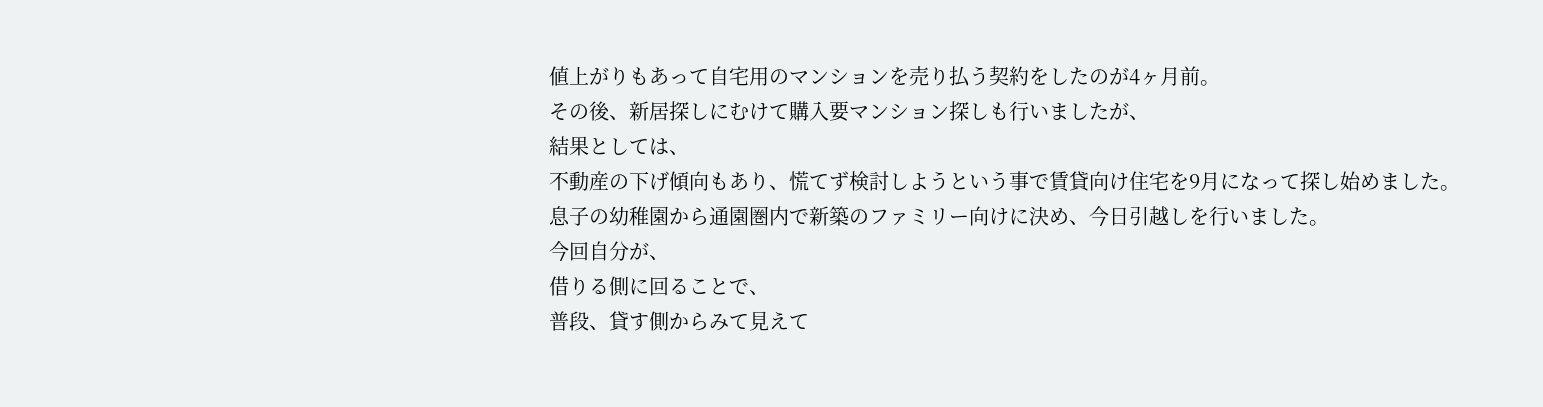値上がりもあって自宅用のマンションを売り払う契約をしたのが4ヶ月前。
その後、新居探しにむけて購入要マンション探しも行いましたが、
結果としては、
不動産の下げ傾向もあり、慌てず検討しようという事で賃貸向け住宅を9月になって探し始めました。
息子の幼稚園から通園圏内で新築のファミリー向けに決め、今日引越しを行いました。
今回自分が、
借りる側に回ることで、
普段、貸す側からみて見えて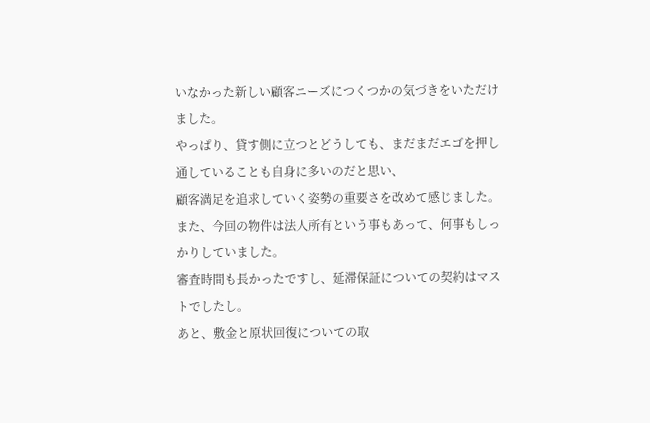いなかった新しい顧客ニーズにつくつかの気づきをいただけました。
やっぱり、貸す側に立つとどうしても、まだまだエゴを押し通していることも自身に多いのだと思い、
顧客満足を追求していく姿勢の重要さを改めて感じました。
また、今回の物件は法人所有という事もあって、何事もしっかりしていました。
審査時間も長かったですし、延滞保証についての契約はマストでしたし。
あと、敷金と原状回復についての取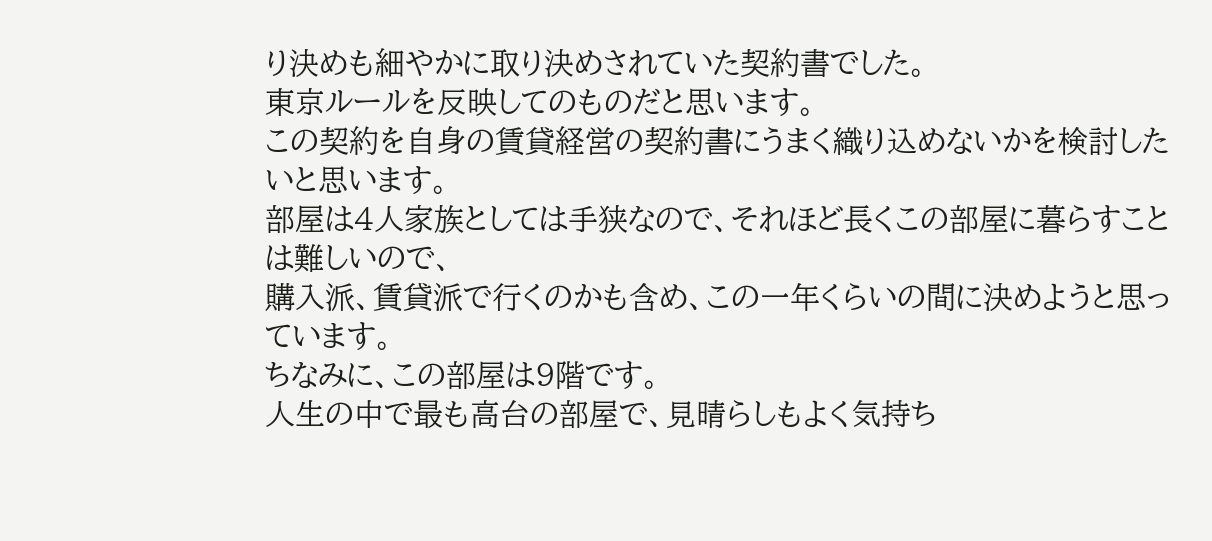り決めも細やかに取り決めされていた契約書でした。
東京ルールを反映してのものだと思います。
この契約を自身の賃貸経営の契約書にうまく織り込めないかを検討したいと思います。
部屋は4人家族としては手狭なので、それほど長くこの部屋に暮らすことは難しいので、
購入派、賃貸派で行くのかも含め、この一年くらいの間に決めようと思っています。
ちなみに、この部屋は9階です。
人生の中で最も高台の部屋で、見晴らしもよく気持ち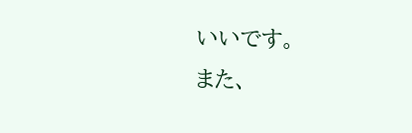いいです。
また、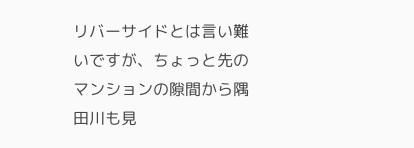リバーサイドとは言い難いですが、ちょっと先のマンションの隙間から隅田川も見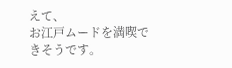えて、
お江戸ムードを満喫できそうです。